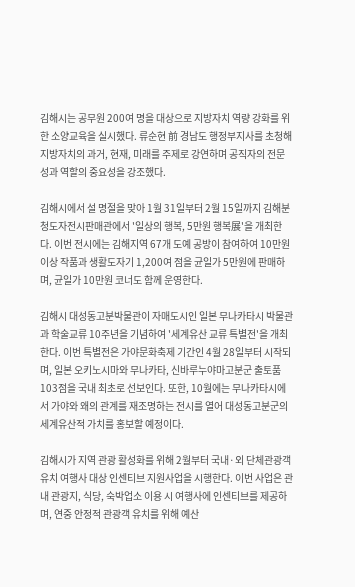김해시는 공무원 200여 명을 대상으로 지방자치 역량 강화를 위한 소양교육을 실시했다. 류순현 前 경남도 행정부지사를 초청해 지방자치의 과거, 현재, 미래를 주제로 강연하며 공직자의 전문성과 역할의 중요성을 강조했다.

김해시에서 설 명절을 맞아 1월 31일부터 2월 15일까지 김해분청도자전시판매관에서 '일상의 행복, 5만원 행복展'을 개최한다. 이번 전시에는 김해지역 67개 도예 공방이 참여하여 10만원 이상 작품과 생활도자기 1,200여 점을 균일가 5만원에 판매하며, 균일가 10만원 코너도 함께 운영한다.

김해시 대성동고분박물관이 자매도시인 일본 무나카타시 박물관과 학술교류 10주년을 기념하여 '세계유산 교류 특별전'을 개최한다. 이번 특별전은 가야문화축제 기간인 4월 28일부터 시작되며, 일본 오키노시마와 무나카타, 신바루누야마고분군 출토품 103점을 국내 최초로 선보인다. 또한, 10월에는 무나카타시에서 가야와 왜의 관계를 재조명하는 전시를 열어 대성동고분군의 세계유산적 가치를 홍보할 예정이다.

김해시가 지역 관광 활성화를 위해 2월부터 국내·외 단체관광객 유치 여행사 대상 인센티브 지원사업을 시행한다. 이번 사업은 관내 관광지, 식당, 숙박업소 이용 시 여행사에 인센티브를 제공하며, 연중 안정적 관광객 유치를 위해 예산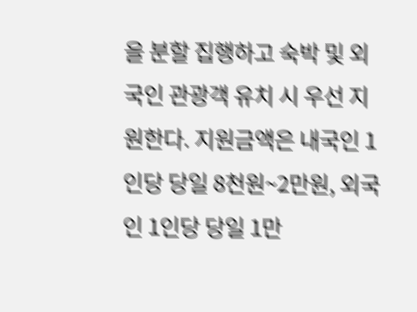을 분할 집행하고 숙박 및 외국인 관광객 유치 시 우선 지원한다. 지원금액은 내국인 1인당 당일 8천원~2만원, 외국인 1인당 당일 1만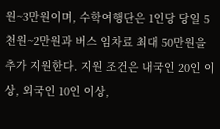원~3만원이며, 수학여행단은 1인당 당일 5천원~2만원과 버스 임차료 최대 50만원을 추가 지원한다. 지원 조건은 내국인 20인 이상, 외국인 10인 이상,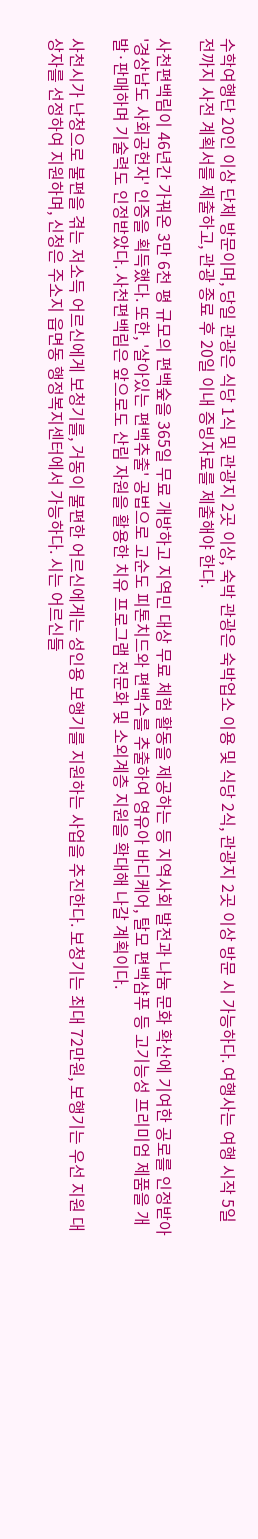수학여행단 20인 이상 단체 방문이며, 당일 관광은 식당 1식 및 관광지 2곳 이상, 숙박 관광은 숙박업소 이용 및 식당 2식, 관광지 2곳 이상 방문 시 가능하다. 여행사는 여행 시작 5일 전까지 사전 계획서를 제출하고, 관광 종료 후 20일 이내 증빙자료를 제출해야 한다.

사천편백림이 46년간 가꿔온 3만 6천 평 규모의 편백숲을 365일 무료 개방하고 지역민 대상 무료 체험 활동을 제공하는 등 지역사회 발전과 나눔 문화 확산에 기여한 공로를 인정받아 '경상남도 사회공헌자' 인증을 획득했다. 또한, '살아있는 편백추출' 공법으로 고순도 피톤치드와 편백수를 추출하여 영유아 바디케어, 탈모 편백샴푸 등 고기능성 프리미엄 제품을 개발·판매하며 기술력도 인정받았다. 사천편백림은 앞으로도 산림 자원을 활용한 치유 프로그램 전문화 및 소외계층 지원을 확대해 나갈 계획이다.

사천시가 난청으로 불편을 겪는 저소득 어르신에게 보청기를, 거동이 불편한 어르신에게는 성인용 보행기를 지원하는 사업을 추진한다. 보청기는 최대 72만원, 보행기는 우선 지원 대상자를 선정하여 지원하며, 신청은 주소지 읍면동 행정복지센터에서 가능하다. 시는 어르신들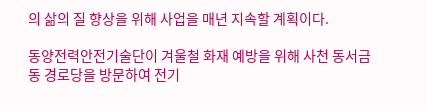의 삶의 질 향상을 위해 사업을 매년 지속할 계획이다.

동양전력안전기술단이 겨울철 화재 예방을 위해 사천 동서금동 경로당을 방문하여 전기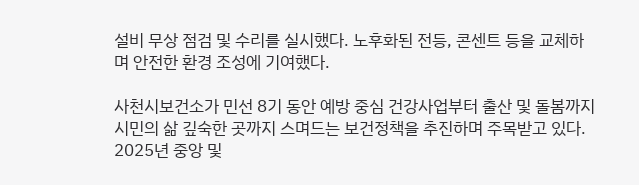설비 무상 점검 및 수리를 실시했다. 노후화된 전등, 콘센트 등을 교체하며 안전한 환경 조성에 기여했다.

사천시보건소가 민선 8기 동안 예방 중심 건강사업부터 출산 및 돌봄까지 시민의 삶 깊숙한 곳까지 스며드는 보건정책을 추진하며 주목받고 있다. 2025년 중앙 및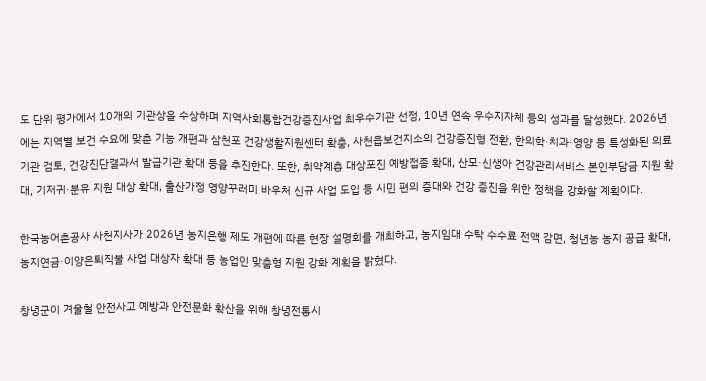도 단위 평가에서 10개의 기관상을 수상하며 지역사회통합건강증진사업 최우수기관 선정, 10년 연속 우수지자체 등의 성과를 달성했다. 2026년에는 지역별 보건 수요에 맞춘 기능 개편과 삼천포 건강생활지원센터 확충, 사천읍보건지소의 건강증진형 전환, 한의학·치과·영양 등 특성화된 의료기관 검토, 건강진단결과서 발급기관 확대 등을 추진한다. 또한, 취약계층 대상포진 예방접종 확대, 산모·신생아 건강관리서비스 본인부담금 지원 확대, 기저귀·분유 지원 대상 확대, 출산가정 영양꾸러미 바우처 신규 사업 도입 등 시민 편의 증대와 건강 증진을 위한 정책을 강화할 계획이다.

한국농어촌공사 사천지사가 2026년 농지은행 제도 개편에 따른 현장 설명회를 개최하고, 농지임대 수탁 수수료 전액 감면, 청년농 농지 공급 확대, 농지연금·이양은퇴직불 사업 대상자 확대 등 농업인 맞춤형 지원 강화 계획을 밝혔다.

창녕군이 겨울철 안전사고 예방과 안전문화 확산을 위해 창녕전통시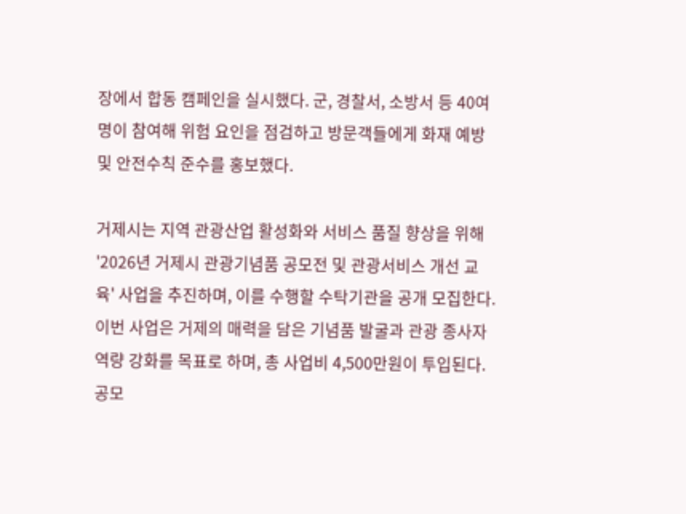장에서 합동 캠페인을 실시했다. 군, 경찰서, 소방서 등 40여 명이 참여해 위험 요인을 점검하고 방문객들에게 화재 예방 및 안전수칙 준수를 홍보했다.

거제시는 지역 관광산업 활성화와 서비스 품질 향상을 위해 '2026년 거제시 관광기념품 공모전 및 관광서비스 개선 교육' 사업을 추진하며, 이를 수행할 수탁기관을 공개 모집한다. 이번 사업은 거제의 매력을 담은 기념품 발굴과 관광 종사자 역량 강화를 목표로 하며, 총 사업비 4,500만원이 투입된다. 공모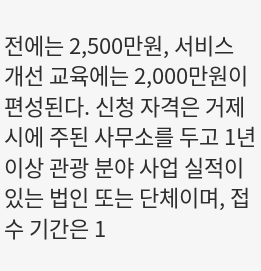전에는 2,500만원, 서비스 개선 교육에는 2,000만원이 편성된다. 신청 자격은 거제시에 주된 사무소를 두고 1년 이상 관광 분야 사업 실적이 있는 법인 또는 단체이며, 접수 기간은 1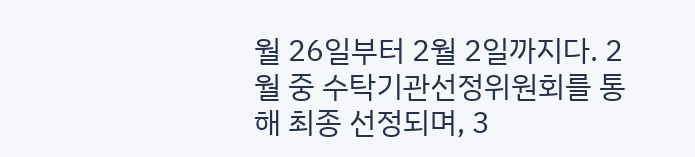월 26일부터 2월 2일까지다. 2월 중 수탁기관선정위원회를 통해 최종 선정되며, 3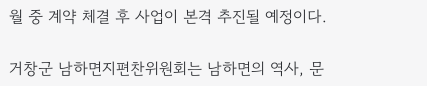월 중 계약 체결 후 사업이 본격 추진될 예정이다.

거창군 남하면지편찬위원회는 남하면의 역사, 문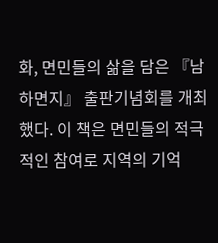화, 면민들의 삶을 담은 『남하면지』 출판기념회를 개최했다. 이 책은 면민들의 적극적인 참여로 지역의 기억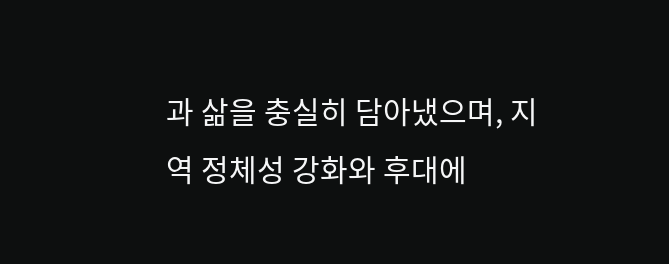과 삶을 충실히 담아냈으며, 지역 정체성 강화와 후대에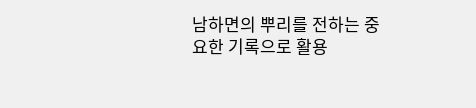남하면의 뿌리를 전하는 중요한 기록으로 활용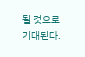될 것으로 기대된다.